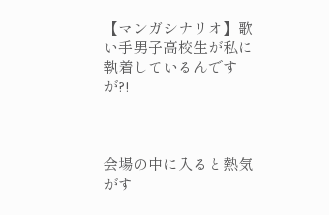【マンガシナリオ】歌い手男子高校生が私に執着しているんですが?!



会場の中に入ると熱気がす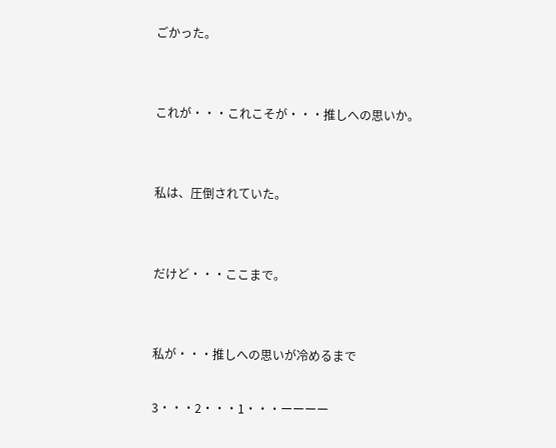ごかった。


これが・・・これこそが・・・推しへの思いか。


私は、圧倒されていた。


だけど・・・ここまで。


私が・・・推しへの思いが冷めるまで

3・・・2・・・1・・・ーーーー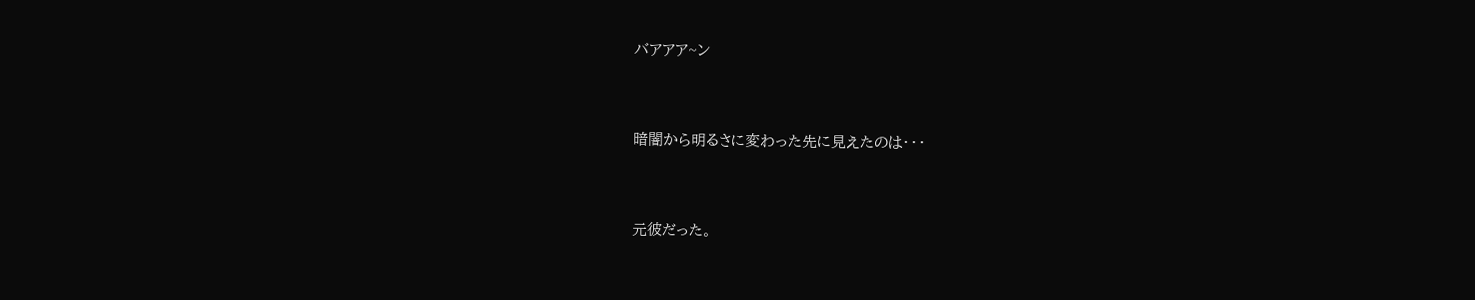バアアア~ン


暗闇から明るさに変わった先に見えたのは・・・


元彼だった。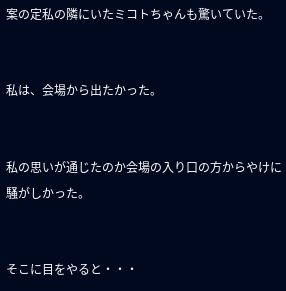案の定私の隣にいたミコトちゃんも驚いていた。


私は、会場から出たかった。


私の思いが通じたのか会場の入り口の方からやけに騒がしかった。


そこに目をやると・・・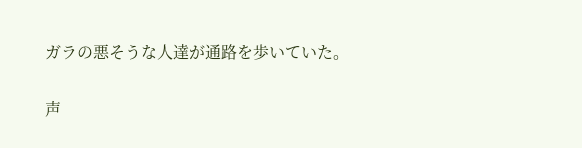ガラの悪そうな人達が通路を歩いていた。

声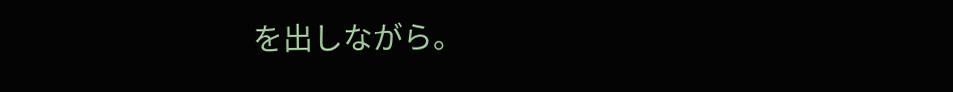を出しながら。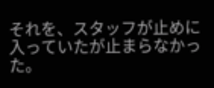それを、スタッフが止めに入っていたが止まらなかった。